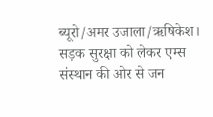ब्यूरो/अमर उजाला/ऋषिकेश।
सड़क सुरक्षा को लेकर एम्स संस्थान की ओर से जन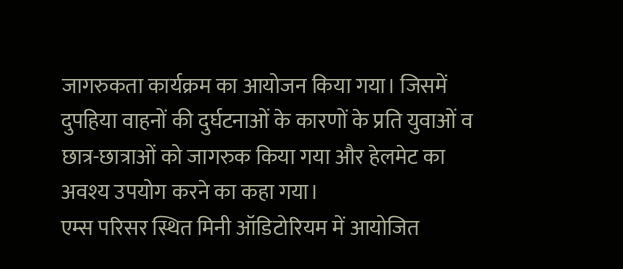जागरुकता कार्यक्रम का आयोजन किया गया। जिसमें दुपहिया वाहनों की दुर्घटनाओं के कारणों के प्रति युवाओं व छात्र-छात्राओं को जागरुक किया गया और हेलमेट का अवश्य उपयोग करने का कहा गया।
एम्स परिसर स्थित मिनी ऑडिटोरियम में आयोजित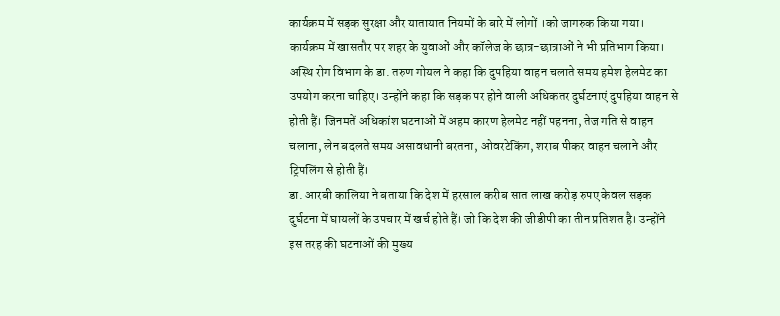कार्यक्रम में सड़क सुरक्षा और यातायात नियमों के बारे में लोगों ।को जागरुक किया गया। कार्यक्रम में खासतौर पर शहर के युवाओं और कॉलेज के छात्र-छात्राओं ने भी प्रतिभाग किया। अस्थि रोग विभाग के डा. तरुण गोयल ने कहा कि दुपहिया वाहन चलाते समय हमेश हेलमेट का उपयोग करना चाहिए। उन्होंने कहा कि सड़क पर होने वाली अधिकतर दुर्घटनाएं दुपहिया वाहन से होती हैं। जिनमतें अधिकांश घटनाओं में अहम कारण हेलमेट नहीं पहनना, तेज गति से वाहन चलाना, लेन बदलते समय असावधानी बरतना, ओवरटेकिंग, शराब पीकर वाहन चलाने और ट्रिपलिंग से होती हैं।
डा. आरबी कालिया ने बताया कि देश में हरसाल करीब सात लाख करोड़ रुपए केवल सड़क दुर्घटना में घायलों के उपचार में खर्च होते हैं। जो कि देश की जीडीपी का तीन प्रतिशत है। उन्होंने इस तरह की घटनाओं की मुख्य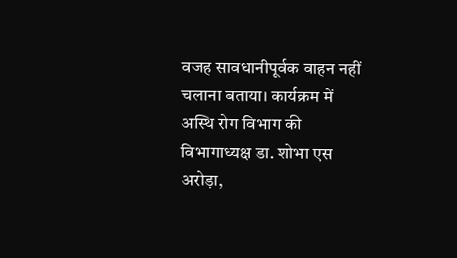वजह सावधानीपूर्वक वाहन नहीं चलाना बताया। कार्यक्रम में अस्थि रोग विभाग की विभागाध्यक्ष डा. शोभा एस अरोड़ा,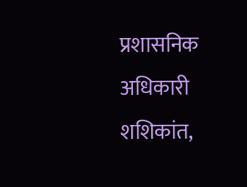प्रशासनिक अधिकारी शशिकांत,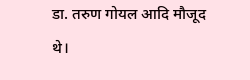डा. तरुण गोयल आदि मौजूद थे।